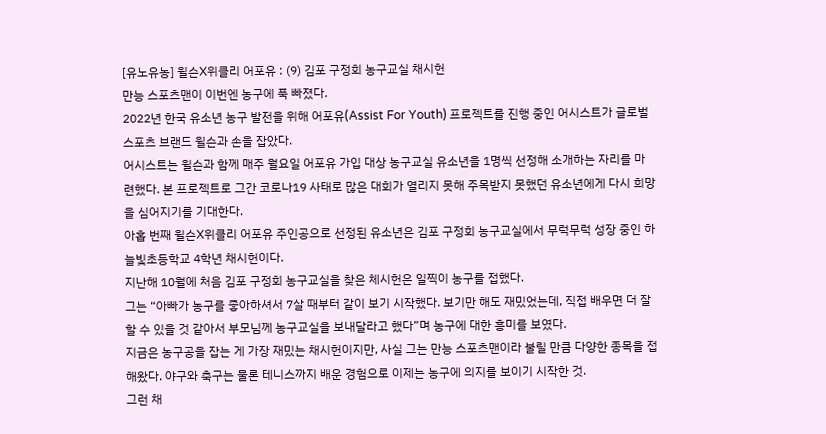[유노유농] 윌슨X위클리 어포유 : (9) 김포 구정회 농구교실 채시헌
만능 스포츠맨이 이번엔 농구에 푹 빠졌다.
2022년 한국 유소년 농구 발전을 위해 어포유(Assist For Youth) 프로젝트를 진행 중인 어시스트가 글로벌 스포츠 브랜드 윌슨과 손을 잡았다.
어시스트는 윌슨과 함께 매주 월요일 어포유 가입 대상 농구교실 유소년을 1명씩 선정해 소개하는 자리를 마련했다. 본 프로젝트로 그간 코로나19 사태로 많은 대회가 열리지 못해 주목받지 못했던 유소년에게 다시 희망을 심어지기를 기대한다.
아홉 번째 윌슨X위클리 어포유 주인공으로 선정된 유소년은 김포 구정회 농구교실에서 무럭무럭 성장 중인 하늘빛초등학교 4학년 채시헌이다.
지난해 10월에 처음 김포 구정회 농구교실을 찾은 체시헌은 일찍이 농구를 접했다.
그는 “아빠가 농구를 좋아하셔서 7살 때부터 같이 보기 시작했다. 보기만 해도 재밌었는데, 직접 배우면 더 잘할 수 있을 것 같아서 부모님께 농구교실을 보내달라고 했다”며 농구에 대한 흥미를 보였다.
지금은 농구공을 잡는 게 가장 재밌는 채시헌이지만, 사실 그는 만능 스포츠맨이라 불릴 만큼 다양한 종목을 접해왔다. 야구와 축구는 물론 테니스까지 배운 경험으로 이제는 농구에 의지를 보이기 시작한 것.
그런 채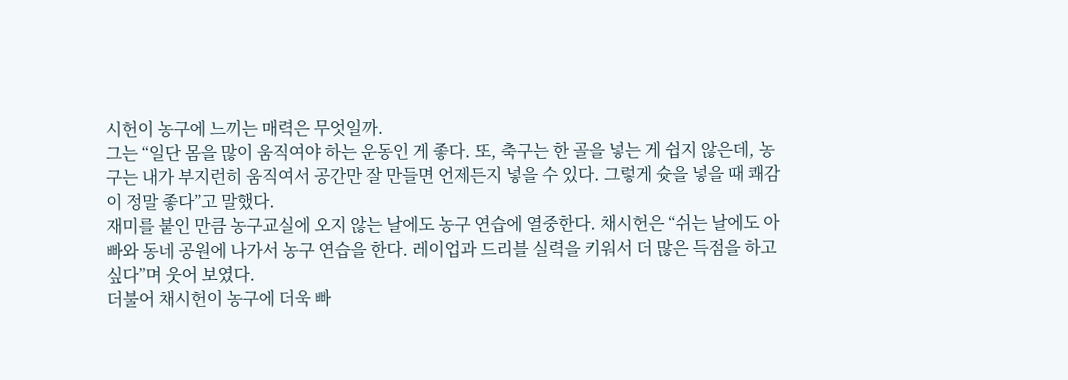시헌이 농구에 느끼는 매력은 무엇일까.
그는 “일단 몸을 많이 움직여야 하는 운동인 게 좋다. 또, 축구는 한 골을 넣는 게 쉽지 않은데, 농구는 내가 부지런히 움직여서 공간만 잘 만들면 언제든지 넣을 수 있다. 그렇게 슛을 넣을 때 쾌감이 정말 좋다”고 말했다.
재미를 붙인 만큼 농구교실에 오지 않는 날에도 농구 연습에 열중한다. 채시헌은 “쉬는 날에도 아빠와 동네 공원에 나가서 농구 연습을 한다. 레이업과 드리블 실력을 키워서 더 많은 득점을 하고 싶다”며 웃어 보였다.
더불어 채시헌이 농구에 더욱 빠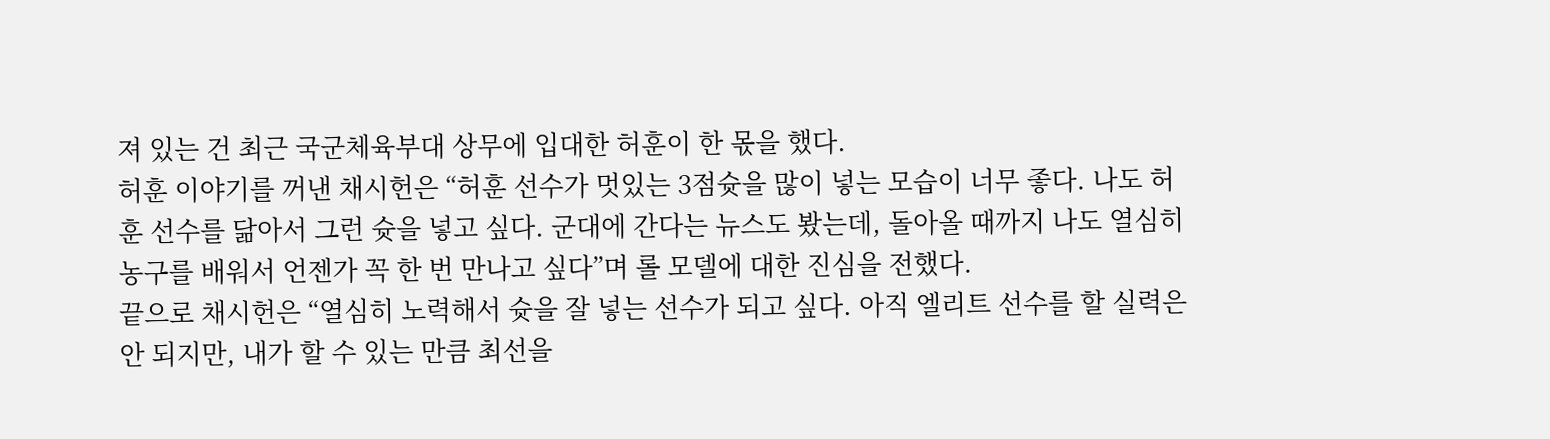져 있는 건 최근 국군체육부대 상무에 입대한 허훈이 한 몫을 했다.
허훈 이야기를 꺼낸 채시헌은 “허훈 선수가 멋있는 3점슛을 많이 넣는 모습이 너무 좋다. 나도 허훈 선수를 닮아서 그런 슛을 넣고 싶다. 군대에 간다는 뉴스도 봤는데, 돌아올 때까지 나도 열심히 농구를 배워서 언젠가 꼭 한 번 만나고 싶다”며 롤 모델에 대한 진심을 전했다.
끝으로 채시헌은 “열심히 노력해서 슛을 잘 넣는 선수가 되고 싶다. 아직 엘리트 선수를 할 실력은 안 되지만, 내가 할 수 있는 만큼 최선을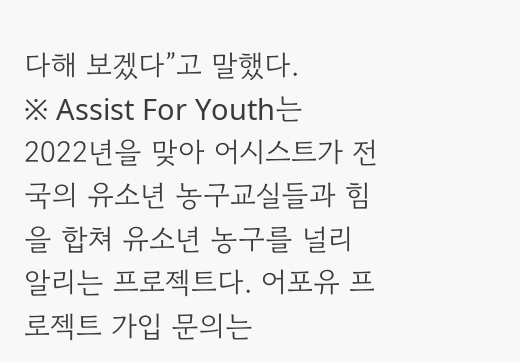다해 보겠다”고 말했다.
※ Assist For Youth는 2022년을 맞아 어시스트가 전국의 유소년 농구교실들과 힘을 합쳐 유소년 농구를 널리 알리는 프로젝트다. 어포유 프로젝트 가입 문의는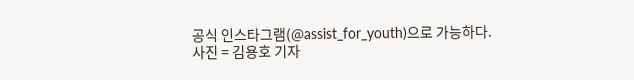공식 인스타그램(@assist_for_youth)으로 가능하다.
사진 = 김용호 기자